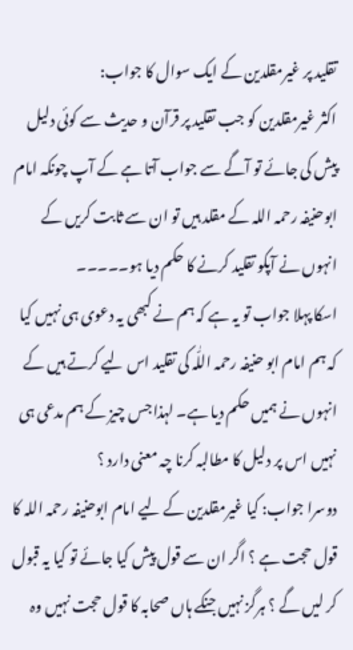تقلید پر غیرمقلدین کے ایک سوال کا جواب:
اکثر غیرمقلدین کو جب تقلید پر قرآن و حدیث سے کوئی دلیل پیش کی جائے تو آگے سے جواب آتا ہے کے آپ چونکہ امام ابوحنیفہ رحمہ اللہ کے مقلد ہیں تو ان سے ثابت کریں کے انہوں نے آپکو تقلید کرنے کا حکم دیا ہو۔۔۔۔۔
اسکا پہلا جواب تو یہ ہے کہ ہم نے کبھی یہ دعوی ہی نہیں کیا کہ ہم امام ابو حنیفہ رحمہ اللّٰہ کی تقلید اس لیے کرتے ہیں کے انہوں نے ہمیں حکم دیا ہے۔ لہذا جس چیز کے ہم مدعی ہی نہیں اس پر دلیل کا مطالبہ کرنا چہ معنی دارد ؟
دوسرا جواب: کیا غیرمقلدین کے لیے امام ابوحنیفہ رحمہ اللہ کا قول حجت ہے ؟ اگر ان سے قول پیش کیا جائے تو کیا یہ قبول کر لیں گے ؟ ہرگز نہیں جنکے ہاں صحابہ کا قول حجت نہیں وہ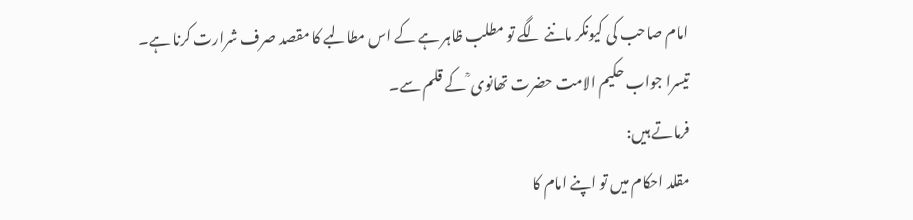امام صاحب کی کیونکر ماننے لگے تو مطلب ظاہر ہے کے اس مطالبے کا مقصد صرف شرارت کرنا ہے۔
تیسرا جواب حکیم الامت حضرت تھانوی ؒ کے قلم سے۔
فرماتے ہیں:
مقلد احکام میں تو اپنے امام کا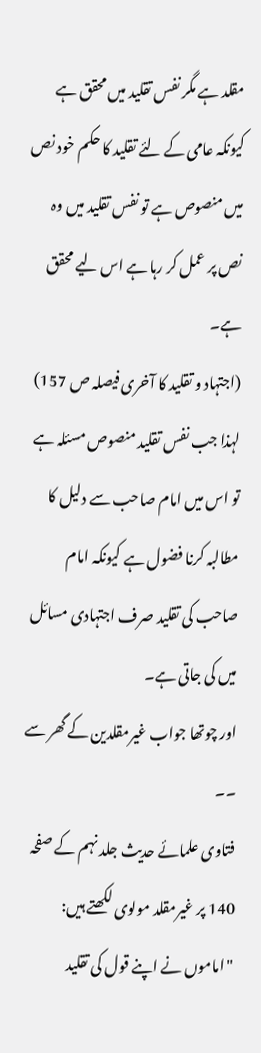مقلد ہے مگر نفس تقلید میں محقق ہے کیونکہ عامی کے لئے تقلید کا حکم خود نص میں منصوص ہے تو نفس تقلید میں وہ نص پر عمل کر رہا ہے اس لیے محقق ہے۔
(اجتہاد و تقلید کا آخری فیصلہ ص 157)
لہذا جب نفس تقلید منصوص مسئلہ ہے تو اس میں امام صاحب سے دلیل کا مطالبہ کرنا فضول ہے کیونکہ امام صاحب کی تقلید صرف اجتہادی مسائل میں کی جاتی ہے۔
اور چوتھا جواب غیرمقلدین کے گھر سے ۔۔
فتاوی علمائے حدیث جلد نہم کے صفحہ 140 پر غیرمقلد مولوی لکھتے ہیں:
"اماموں نے اپنے قول کی تقلید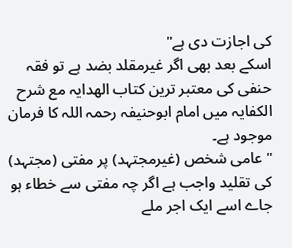کی اجازت دی ہے"
اسکے بعد بھی اگر غیرمقلد بضد ہے تو فقہ حنفی کی معتبر ترین کتاب الھدایہ مع شرح الکفایہ میں امام ابوحنیفہ رحمہ اللہ کا فرمان موجود ہے۔
" عامی شخص (غیرمجتہد) پر مفتی (مجتہد) کی تقلید واجب ہے اگر چہ مفتی سے خطاء ہو جاے اسے ایک اجر ملے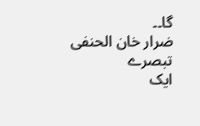گا۔۔
ضرار خان الحنفی
تبصرے
ایک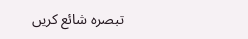تبصرہ شائع کریں